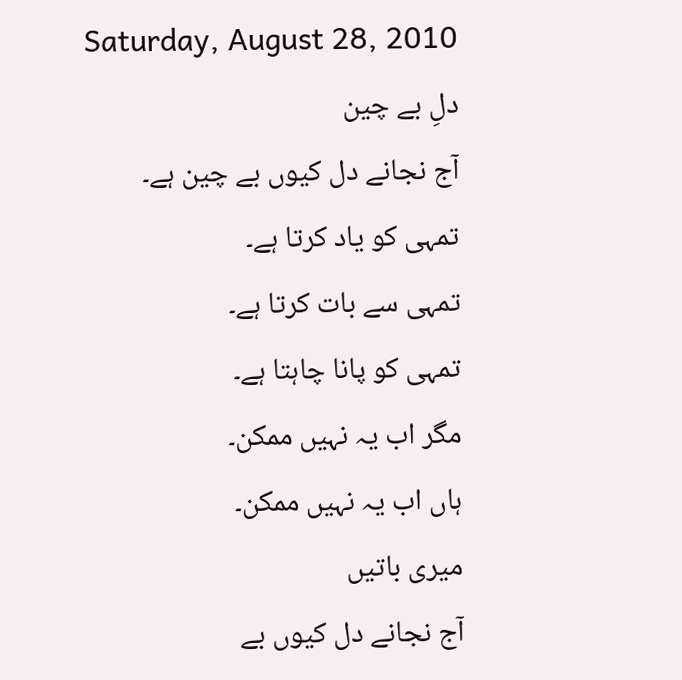Saturday, August 28, 2010
دلِ بے چین
آج نجانے دل کیوں بے چین ہے۔
تمہی کو یاد کرتا ہے۔
تمہی سے بات کرتا ہے۔
تمہی کو پانا چاہتا ہے۔
مگر اب یہ نہیں ممکن۔
ہاں اب یہ نہیں ممکن۔
میری باتیں
آج نجانے دل کیوں بے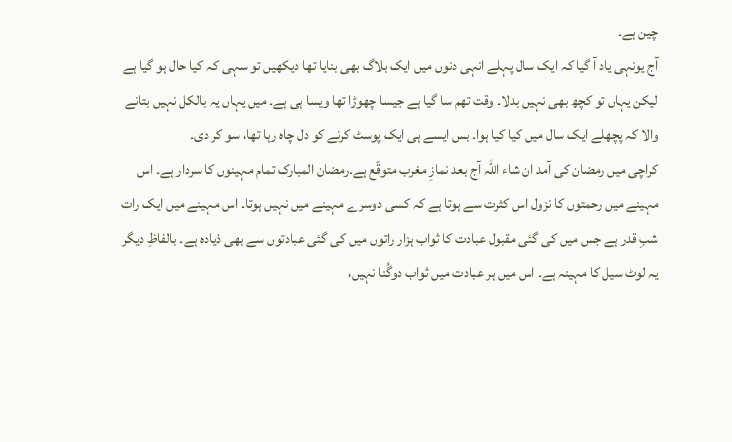چین ہے۔
آج یونہی یاد آ گیا کہ ایک سال پہلے انہی دنوں میں ایک بلاگ بھی بنایا تھا دیکھیں تو سہی کہ کیا حال ہو گیا ہے لیکن یہاں تو کچھ بھی نہیں بدلا۔ وقت تھم سا گیا ہے جیسا چھوڑا تھا ویسا ہی ہے۔ میں یہاں یہ بالکل نہیں بتانے والا کہ پچھلے ایک سال میں کیا کیا ہوا۔ بس ایسے ہی ایک پوسٹ کرنے کو دل چاہ رہا تھا، سو کر دی۔
کراچی میں رمضان کی آمد ان شاء اللہ آج بعد نمازِ مغرب متوقّع ہے۔رمضان المبارک تمام مہینوں کا سردار ہے۔ اس مہینے میں رحمتوں کا نزول اس کثرت سے ہوتا ہے کہ کسی دوسرے مہینے میں نہیں ہوتا۔ اس مہینے میں ایک رات شبِ قدر ہے جس میں کی گئی مقبول عبادت کا ثواب ہزار راتوں میں کی گئی عبادتوں سے بھی ذیادہ ہے۔ بالفاظِ دیگر یہ لوٹ سیل کا مہینہ ہے۔ اس میں ہر عبادت میں ثواب دوگُنا نہیں،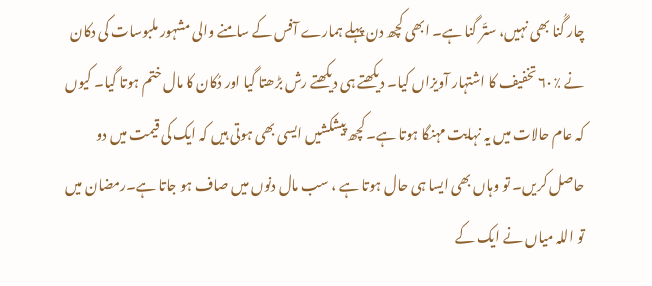چار گُنا بھی نہیں، ستّر گنا ہے۔ ابھی کچھ دن پہلے ہمارے آفس کے سامنے والی مشہور ملبوسات کی دکان نے ٪٦٠ تخفیف کا اشتہار آویزاں کیا۔ دیکھتے ہی دیکھتے رش بڑھتا گیا اور دُکان کا مال ختم ہوتا گیا۔ کیوں کہ عام حالات میں یہ نہایت مہنگا ہوتا ہے۔ کچھ پیشکشیں ایسی بھی ہوتی ہیں کہ ایک کی قیمت میں دو حاصل کریں۔ تو وہاں بھی ایسا ہی حال ہوتا ہے ، سب مال دنوں میں صاف ہو جاتا ہے۔رمضان میں تو اللہ میاں نے ایک کے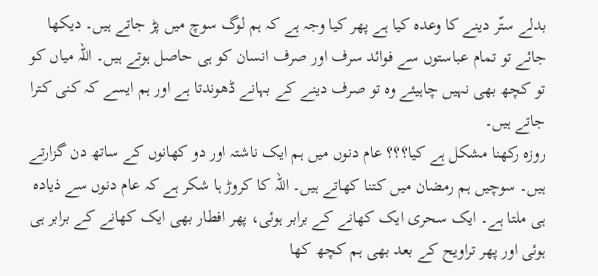بدلے ستّر دینے کا وعدہ کیا ہے پھر کیا وجہ ہے کہ ہم لوگ سوچ میں پڑ جاتے ہیں۔ دیکھا جائے تو تمام عباستوں سے فوائد سرف اور صرف انسان کو ہی حاصل ہوتے ہیں۔ اللہ میاں کو تو کچھ بھی نہیں چاہیئے وہ تو صرف دینے کے بہانے ڈھوندتا ہے اور ہم ایسے کہ کنی کترا جاتے ہیں۔
روزہ رکھنا مشکل ہے کیا؟؟؟ عام دنوں میں ہم ایک ناشتہ اور دو کھانوں کے ساتھ دن گزارتے ہیں۔ سوچیں ہم رمضان میں کتنا کھاتے ہیں۔ اللہ کا کروڑ ہا شکر ہے کہ عام دنوں سے ذیادہ ہی ملتا ہے۔ ایک سحری ایک کھانے کے برابر ہوئی، پھر افطار بھی ایک کھانے کے برابر ہی ہوئی اور پھر تراویح کے بعد بھی ہم کچھ کھا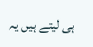ہی لیتے ہیں یہ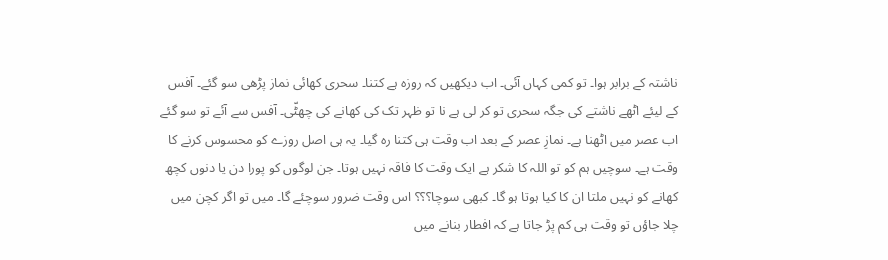ناشتہ کے برابر ہوا۔ تو کمی کہاں آئی۔ اب دیکھیں کہ روزہ ہے کتنا۔ سحری کھائی نماز پڑھی سو گئے۔ آفس کے لیئے اٹھے ناشتے کی جگہ سحری تو کر لی ہے نا تو ظہر تک کی کھانے کی چھٹّی۔ آفس سے آئے تو سو گئے اب عصر میں اٹھنا ہے۔ نمازِ عصر کے بعد اب وقت ہی کتنا رہ گیا۔ یہ ہی اصل روزے کو محسوس کرنے کا وقت ہے۔ سوچیں ہم کو تو اللہ کا شکر ہے ایک وقت کا فاقہ نہیں ہوتا۔ جن لوگوں کو پورا دن یا دنوں کچھ کھانے کو نہیں ملتا ان کا کیا ہوتا ہو گا۔ کبھی سوچا؟؟؟ اس وقت ضرور سوچئے گا۔ میں تو اگر کچن میں چلا جاؤں تو وقت ہی کم پڑ جاتا ہے کہ افطار بنانے میں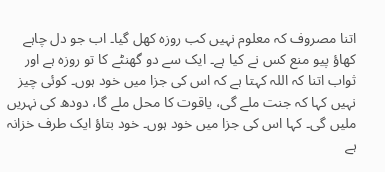اتنا مصروف کہ معلوم نہیں کب روزہ کھل گیا۔ اب جو دل چاہے کھاؤ پیو منع کس نے کیا ہے۔ ایک سے دو گھنٹے کا تو روزہ ہے اور ثواب اتنا کہ اللہ کہتا ہے کہ اس کی جزا میں خود ہوں۔ کوئی چیز نہیں کہا کہ جنت ملے گی، یاقوت کا محل ملے گا، دودھ کی نہریں ملیں گی۔ کہا اس کی جزا میں خود ہوں۔ خود بتاؤ ایک طرف خزانہ ہے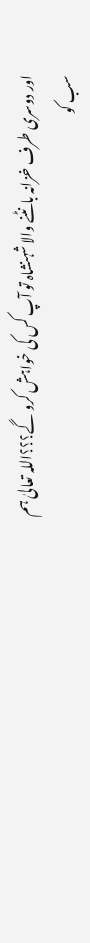اور دوسری طرف خزانہ بانٹنے والا شہنشاہ تو آپ کس کی خواہش کرو گے؟؟؟اللہ تعالیٰ ہم سب کو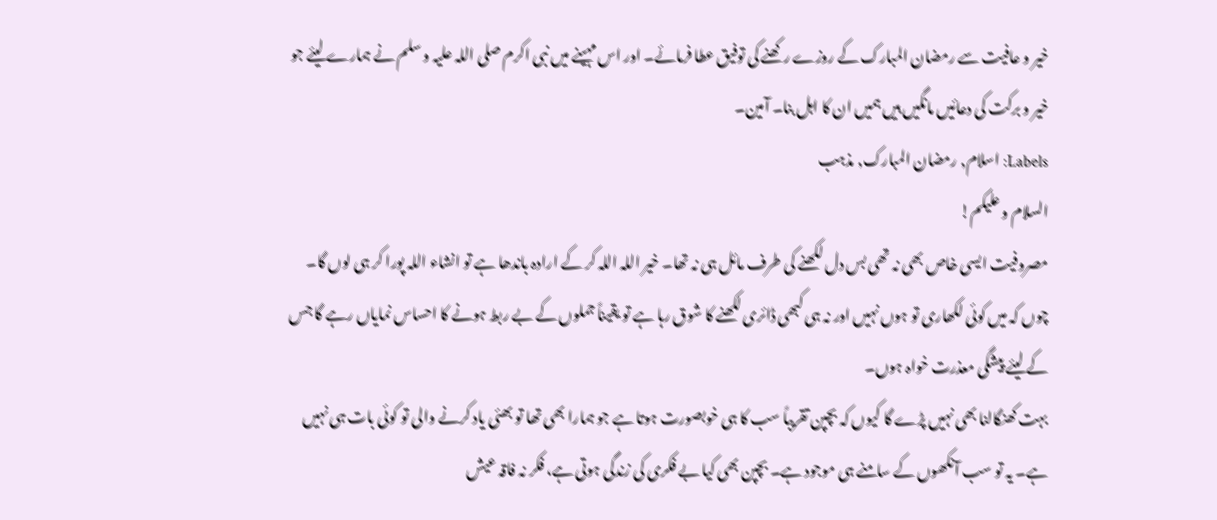خیر و عافیت سے رمضان المبارک کے روزے رکھنے کی توفیق عطا فرمائے۔ اور اس مہینے میں نبی اکرم صلی اللہ علیہ و سلم نے ہمارے لیئے جو خیر و برکت کی دعائیں مانگیں ہیں ہمیں ان کا اہل بنا۔ آمین۔
Labels: اسلام, رمضان المبارک, مذہب
السلام و علیکم!
مصروفیت ایسی خاص بھی نہ تھی بس دل لکھنے کی طرف مائل ہی نہ تھا۔ خیر اللہ اللہ کر کے ارادہ باندھا ہے تو انشاء اللہ پورا کر ہی لوں گا۔ چوں کہ میں کوئی لکھاری تو ہوں نہیں اور نہ ہی کبھی ڈائری لکھنے کا شوق رہا ہے تو یقیناً جملوں کے بے ربط ہونے کا احساس نمایاں رہے گا جس کے لیئے پیشگی معذرت خواہ ہوں۔
بہت کھنگالنا بھی نہیں پڑے گا کیوں کہ بچپن تقریباً سب کا ہی خوبصورت ہوتا ہے جو ہمارا بھی تھا تو بھئی یاد کرنے والی تو کوئی بات ہی نہیں ہے۔ یہ تو سب آنکھوں کے سامنے ہی موجود ہے۔ بچپن بھی کیا بے فکری کی زندگی ہوتی ہے، فکر نہ فاقہ عیش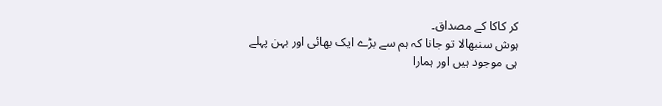کر کاکا کے مصداق۔
ہوش سنبھالا تو جانا کہ ہم سے بڑے ایک بھائی اور بہن پہلے ہی موجود ہیں اور ہمارا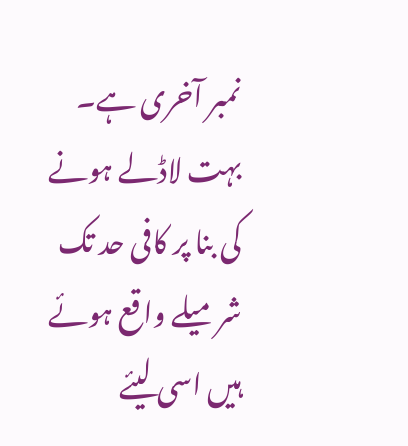نمبر آخری ہے۔ بہت لاڈلے ہونے کی بنا پر کافی حد تک شرمیلے واقع ہوئے ہیں اسی لیئے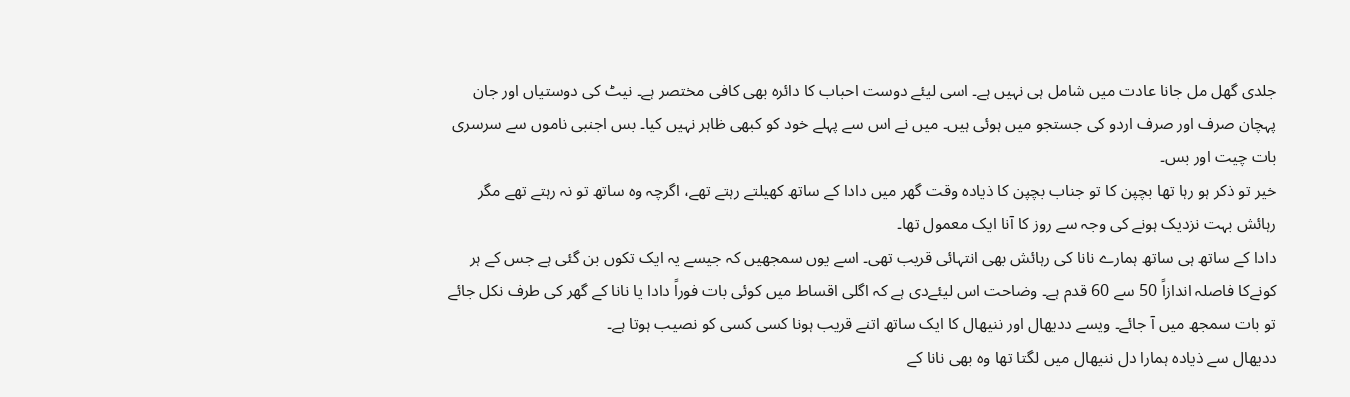جلدی گھل مل جانا عادت میں شامل ہی نہیں ہے۔ اسی لیئے دوست احباب کا دائرہ بھی کافی مختصر ہے۔ نیٹ کی دوستیاں اور جان پہچان صرف اور صرف اردو کی جستجو میں ہوئی ہیں۔ میں نے اس سے پہلے خود کو کبھی ظاہر نہیں کیا۔ بس اجنبی ناموں سے سرسری بات چیت اور بس۔
خیر تو ذکر ہو رہا تھا بچپن کا تو جناب بچپن کا ذیادہ وقت گھر میں دادا کے ساتھ کھیلتے رہتے تھے، اگرچہ وہ ساتھ تو نہ رہتے تھے مگر رہائش بہت نزدیک ہونے کی وجہ سے روز کا آنا ایک معمول تھا۔
دادا کے ساتھ ہی ساتھ ہمارے نانا کی رہائش بھی انتہائی قریب تھی۔ اسے یوں سمجھیں کہ جیسے یہ ایک تکوں بن گئی ہے جس کے ہر کونےکا فاصلہ اندازاً 50 سے 60 قدم ہے۔ وضاحت اس لیئےدی ہے کہ اگلی اقساط میں کوئی بات فوراً دادا یا نانا کے گھر کی طرف نکل جائے تو بات سمجھ میں آ جائے۔ ویسے ددیھال اور ننیھال کا ایک ساتھ اتنے قریب ہونا کسی کسی کو نصیب ہوتا ہے۔
ددیھال سے ذیادہ ہمارا دل ننیھال میں لگتا تھا وہ بھی نانا کے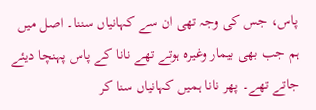پاس، جس کی وجہ تھی ان سے کہانیاں سننا۔ اصل میں ہم جب بھی بیمار وغیرہ ہوتے تھے نانا کے پاس پہنچا دیئے جاتے تھے۔ پھر نانا ہمیں کہانیاں سنا کر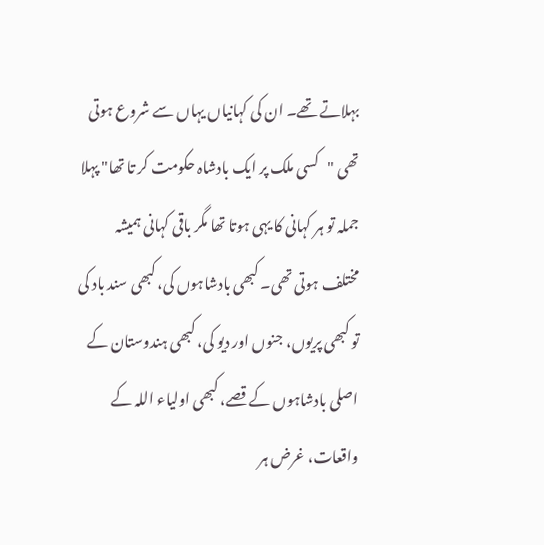بہلاتے تھے۔ ان کی کہانیاں یہاں سے شروع ہوتی تھی "کسی ملک پر ایک بادشاہ حکومت کر تا تھا" پہلا جملہ تو ہر کہانی کا یہی ہوتا تھا مگر باقی کہانی ہمیشہ مختلف ہوتی تھی۔ کبھی بادشاہوں کی، کبھی سند باد کی تو کبھی پریوں، جنوں اور دیو کی، کبھی ہندوستان کے اصلی بادشاہوں کے قصے، کبھی اولیاء اللہ کے واقعات، غرض ہر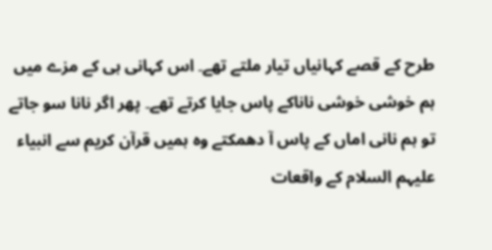طرح کے قصے کہانیاں تیار ملتے تھے۔ اس کہانی ہی کے مزے میں ہم خوشی خوشی ناناکے پاس جایا کرتے تھے۔ پھر اگر نانا سو جاتے تو ہم نانی اماں کے پاس آ دھمکتے وہ ہمیں قرآن کریم سے انبیاء علیہم السلام کے واقعات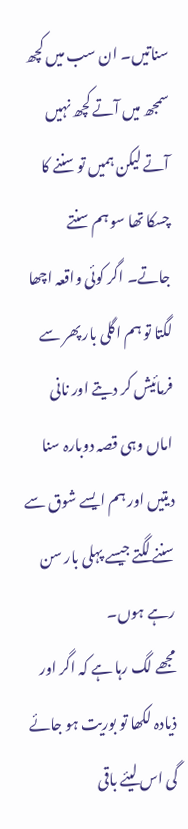سناتیں۔ ان سب میں کچھ سمجھ میں آتے کچھ نہیں آتے لیکن ہمیں تو سننے کا چسکا تھا سو ہم سنتے جاتے۔ اگر کوئی واقعہ اچھا لگتا تو ہم اگلی بار پھر سے فرمائیش کر دیتے اور نانی اماں وہی قصہ دوبارہ سنا دیتیں اور ہم ایسے شوق سے سننے لگتے جیسے پہلی بار سن رہے ہوں۔
مجھے لگ رہا ہے کہ اگر اور ذیادہ لکھا تو بوریت ہو جائے گی اس لیئے باقی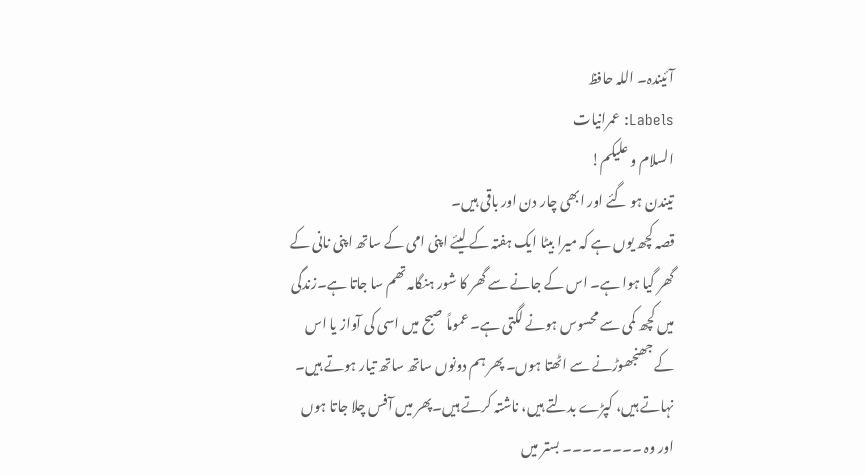آئیندہ۔ اللہ حافظ
Labels: عمرانیات
السلام و علیکم!
تیندن ہو گئے اور ابھی چار دن اور باقی ہیں۔
قصہ کچھ یوں ہے کہ میرا بیٹا ایک ہفتہ کے لیئے اپنی امی کے ساتھ اپنی نانی کے گھر گیا ہوا ہے۔ اس کے جانے سے گھر کا شور ہنگامہ تھم سا جاتا ہے۔زندگی میں کچھ کمی سے محسوس ہونے لگتی ہے۔ عموماً صبح میں اسی کی آواز یا اس کے جھنجھوڑنے سے اٹھتا ہوں۔ پھر ہم دونوں ساتھ ساتھ تیار ہوتے ہیں۔ نہاتے ہیں، کپڑے بدلتے ہیں، ناشتہ کرتے ہیں۔پھر میں آفس چلا جاتا ہوں اور وہ ۔۔۔۔۔۔۔۔ بستر میں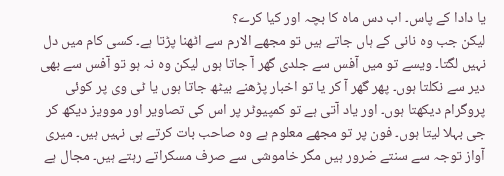یا دادا کے پاس۔ اب دس ماہ کا بچہ اور کیا کرے؟
لیکن جب وہ نانی کے ہاں جاتے ہیں تو مجھے الارم سے اٹھنا پڑتا ہے۔ کسی کام میں دل نہیں لگتا۔ ویسے تو میں آفس سے جلدی گھر آ جاتا ہوں لیکن وہ نہ ہو تو آفس سے بھی دیر سے نکلتا ہوں۔ پھر گھر آ کر یا تو اخبار پڑھنے بیٹھ جاتا ہوں یا ٹی وی پر کوئی پروگرام دیکھتا ہوں۔ اور یاد آتی ہے تو کمپیوٹر پر اس کی تصاویر اور موویز دیکھ کر جی بہلا لیتا ہوں۔ فون پر تو مجھے معلوم ہے وہ صاحب بات کرتے ہی نہیں ہیں۔ میری آواز توجہ سے سنتے ضرور ہیں مگر خاموشی سے صرف مسکراتے رہتے ہیں۔ مجال ہے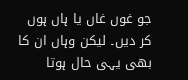جو غوں غاں یا ہاں ہوں کر دیں۔ لیکن وہاں ان کا بھی یہی حال ہوتا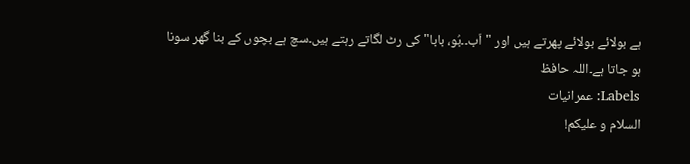ہے بولائے بولائے پھرتے ہیں اور "اَب۔۔بُو، بابا" کی رٹ لگاتے رہتے ہیں۔سچ ہے بچوں کے بنا گھر سونا ہو جاتا ہے۔اللہ حافظ
Labels: عمرانیات
السلام و علیکم!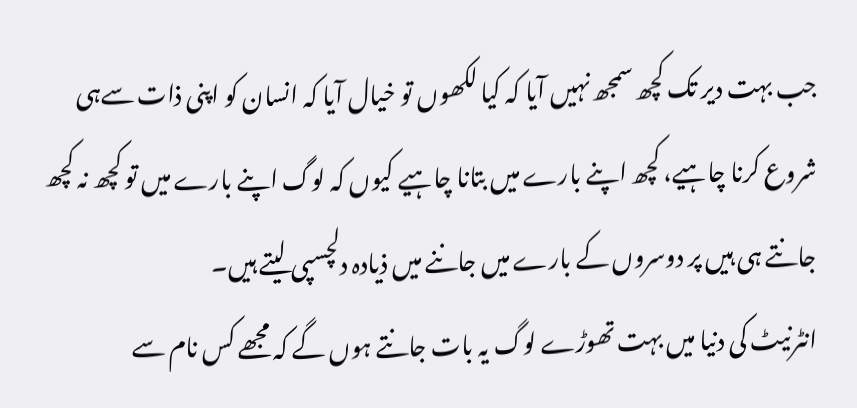جب بہت دیر تک کچھ سمجھ نہیں آیا کہ کیا لکھوں تو خیال آیا کہ انسان کو اپنی ذات سےہی شروع کرنا چاہیے، کچھ اپنے بارے میں بتانا چاہیے کیوں کہ لوگ اپنے بارے میں تو کچھ نہ کچھ جانتے ہی ہیں پر دوسروں کے بارے میں جاننے میں ذیادہ دلچسپی لیتے ہیں۔
انٹرنیٹ کی دنیا میں بہت تھوڑے لوگ یہ بات جانتے ہوں گے کہ مجھے کس نام سے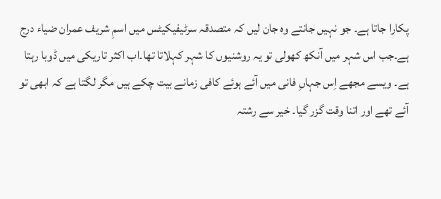پکارا جاتا ہے۔ جو نہیں جانتے وہ جان لیں کہ متصدقہ سرٹیفیکیٹس میں اسمِ شریف عمران ضیاء درج ہے۔جب اس شہر میں آنکھ کھولی تو یہ روشنیوں کا شہر کہلاتا تھا۔اب اکثر تاریکی میں ڈوبا رہتا ہے۔ ویسے مجھے اِس جہاںِ فانی میں آئے ہوئے کافی زمانے بیت چکے ہیں مگر لگتا ہے کہ ابھی تو آئے تھے اور اتنا وقت گزر گیا۔ خیر سے رشتہ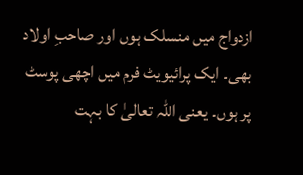ازدواج میں منسلک ہوں اور صاحبِ اولاد بھی۔ ایک پرائیویٹ فرم میں اچھی پوسٹ پر ہوں۔ یعنی اللہ تعالیٰ کا بہت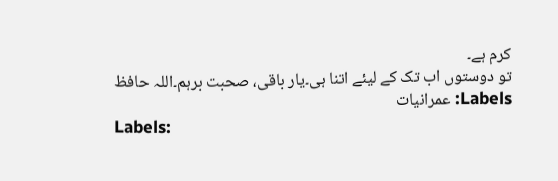کرم ہے۔
تو دوستوں اب تک کے لیئے اتنا ہی۔یار باقی، صحبت برہم۔اللہ حافظ
Labels: عمرانیات
Labels: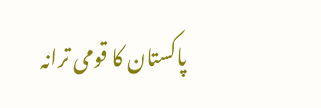پاکستان کا قومی ترانہ